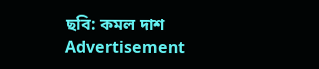ছবি: কমল দাশ
Advertisement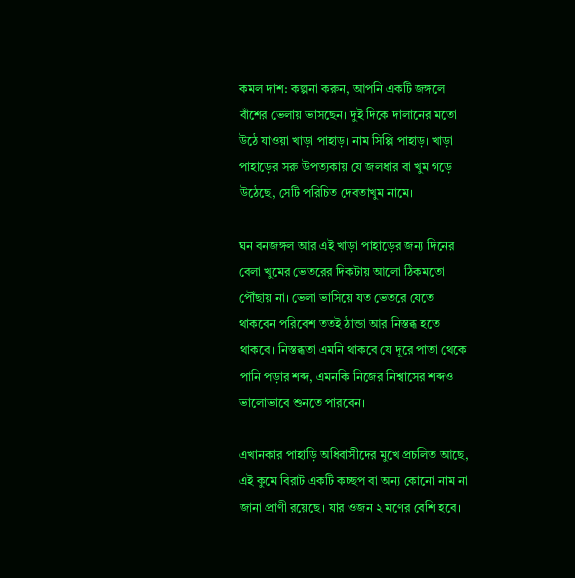কমল দাশ: কল্পনা করুন, আপনি একটি জঙ্গলে বাঁশের ভেলায় ভাসছেন। দুই দিকে দালানের মতো উঠে যাওয়া খাড়া পাহাড়। নাম সিপ্পি পাহাড়। খাড়া পাহাড়ের সরু উপত্যকায় যে জলধার বা খুম গড়ে উঠেছে, সেটি পরিচিত দেবতাখুম নামে।

ঘন বনজঙ্গল আর এই খাড়া পাহাড়ের জন্য দিনের বেলা খুমের ভেতরের দিকটায় আলো ঠিকমতো পৌঁছায় না। ভেলা ভাসিয়ে যত ভেতরে যেতে থাকবেন পরিবেশ ততই ঠান্ডা আর নিস্তব্ধ হতে থাকবে। নিস্তব্ধতা এমনি থাকবে যে দূরে পাতা থেকে পানি পড়ার শব্দ, এমনকি নিজের নিশ্বাসের শব্দও ভালোভাবে শুনতে পারবেন।

এখানকার পাহাড়ি অধিবাসীদের মুখে প্রচলিত আছে, এই কুমে বিরাট একটি কচ্ছপ বা অন্য কোনো নাম না জানা প্রাণী রয়েছে। যার ওজন ২ মণের বেশি হবে।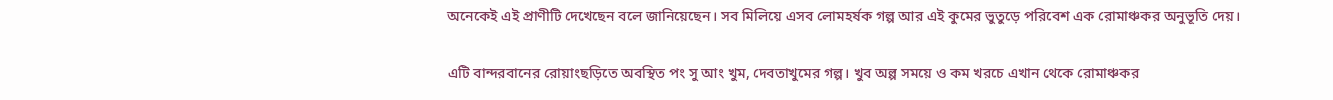অনেকেই এই প্রাণীটি দেখেছেন বলে জানিয়েছেন। সব মিলিয়ে এসব লোমহর্ষক গল্প আর এই কুমের ভুতুড়ে পরিবেশ এক রোমাঞ্চকর অনুভূতি দেয়।

এটি বান্দরবানের রোয়াংছড়িতে অবস্থিত পং সু আং খুম, দেবতাখুমের গল্প। খুব অল্প সময়ে ও কম খরচে এখান থেকে রোমাঞ্চকর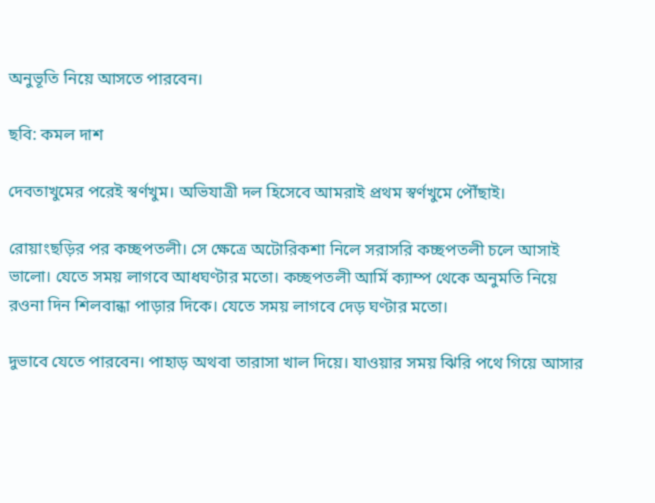অনুভূতি নিয়ে আসতে পারবেন।

ছবি: কমল দাশ

দেবতাখুমের পরেই স্বর্ণখুম। অভিযাত্রী দল হিসেবে আমরাই প্রথম স্বর্ণখুমে পৌঁছাই।

রোয়াংছড়ির পর কচ্ছপতলী। সে ক্ষেত্রে অটোরিকশা নিলে সরাসরি কচ্ছপতলী চলে আসাই ভালো। যেতে সময় লাগবে আধঘণ্টার মতো। কচ্ছপতলী আর্মি ক্যাম্প থেকে অনুমতি নিয়ে রওনা দিন শিলবান্ধা পাড়ার দিকে। যেতে সময় লাগবে দেড় ঘণ্টার মতো।

দুভাবে যেতে পারবেন। পাহাড় অথবা তারাসা খাল দিয়ে। যাওয়ার সময় ঝিরি পথে গিয়ে আসার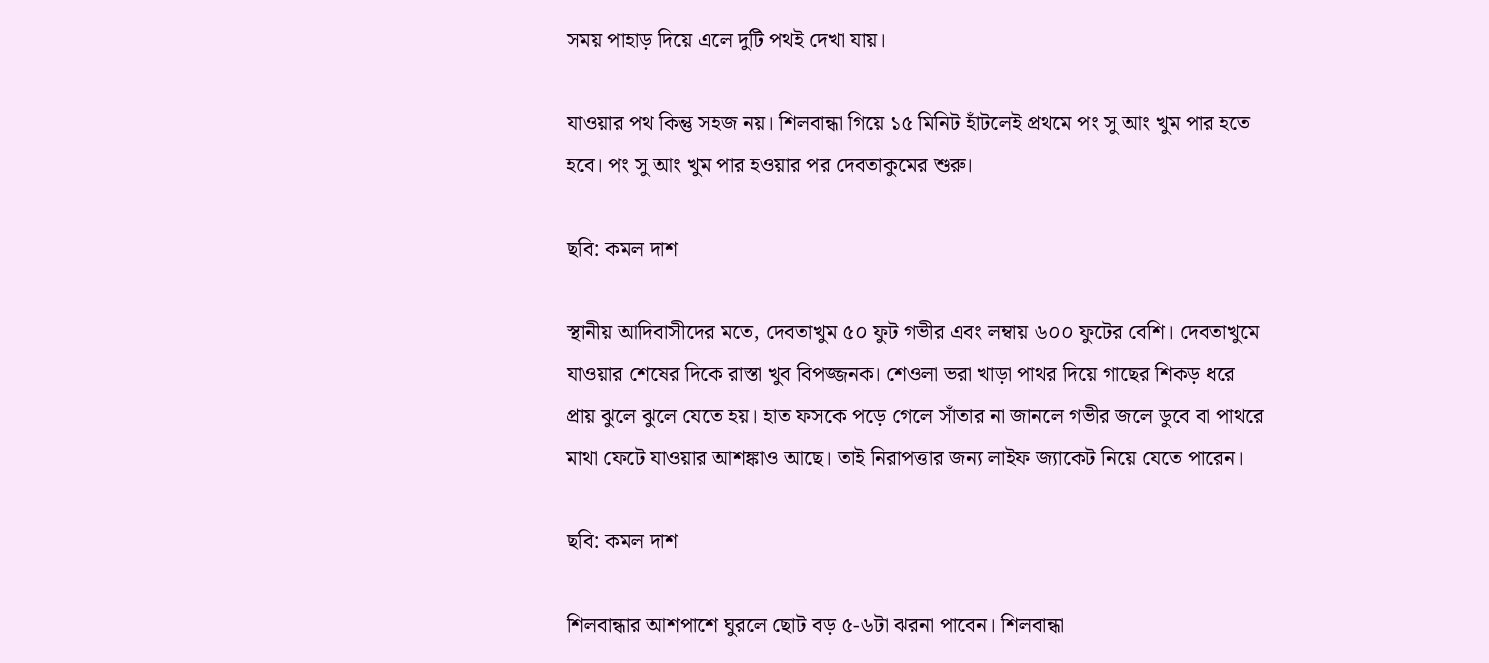সময় পাহাড় দিয়ে এলে দুটি পথই দেখা যায়।

যাওয়ার পথ কিন্তু সহজ নয়। শিলবান্ধা গিয়ে ১৫ মিনিট হাঁটলেই প্রথমে পং সু আং খুম পার হতে হবে। পং সু আং খুম পার হওয়ার পর দেবতাকুমের শুরু।

ছবি: কমল দাশ

স্থানীয় আদিবাসীদের মতে, দেবতাখুম ৫০ ফুট গভীর এবং লম্বায় ৬০০ ফুটের বেশি। দেবতাখুমে যাওয়ার শেষের দিকে রাস্তা খুব বিপজ্জনক। শেওলা ভরা খাড়া পাথর দিয়ে গাছের শিকড় ধরে প্রায় ঝুলে ঝুলে যেতে হয়। হাত ফসকে পড়ে গেলে সাঁতার না জানলে গভীর জলে ডুবে বা পাথরে মাথা ফেটে যাওয়ার আশঙ্কাও আছে। তাই নিরাপত্তার জন্য লাইফ জ্যাকেট নিয়ে যেতে পারেন।

ছবি: কমল দাশ

শিলবান্ধার আশপাশে ঘুরলে ছোট বড় ৫-৬টা ঝরনা পাবেন। শিলবান্ধা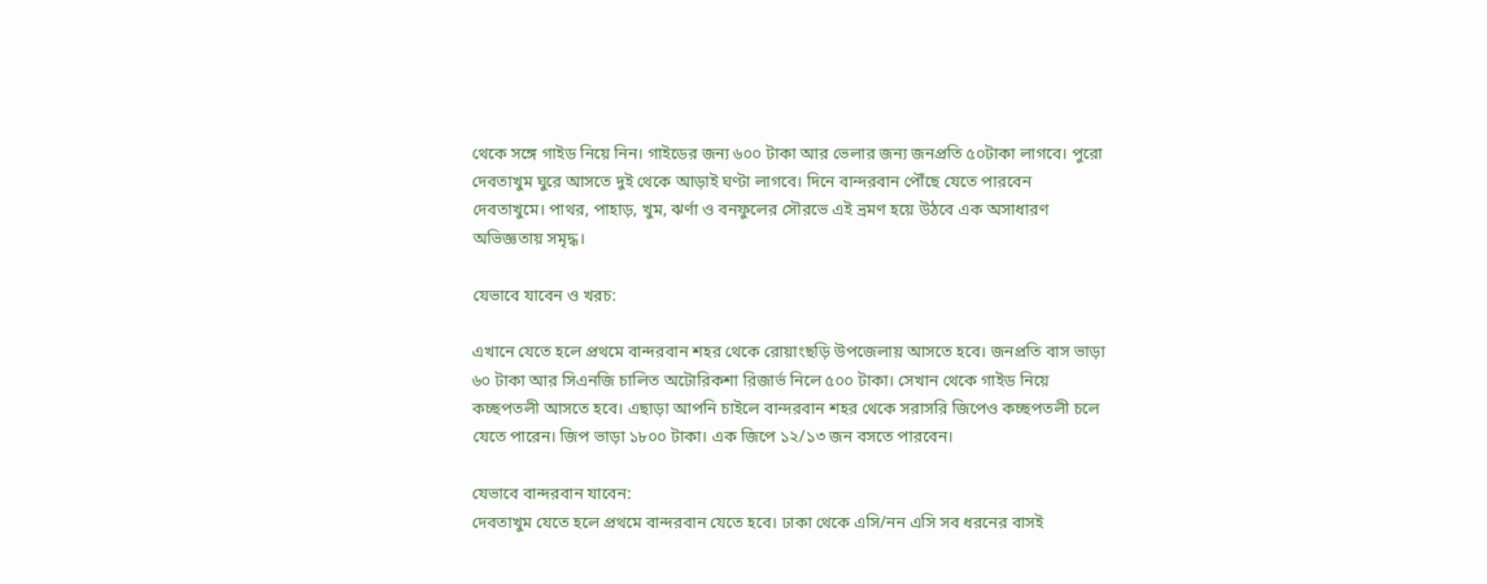থেকে সঙ্গে গাইড নিয়ে নিন। গাইডের জন্য ৬০০ টাকা আর ভেলার জন্য জনপ্রতি ৫০টাকা লাগবে। পুরো দেবতাখুম ঘুরে আসতে দুই থেকে আড়াই ঘণ্টা লাগবে। দিনে বান্দরবান পৌঁছে যেতে পারবেন দেবতাখুমে। পাথর, পাহাড়, খুম, ঝর্ণা ও বনফুলের সৌরভে এই ভ্রমণ হয়ে উঠবে এক অসাধারণ অভিজ্ঞতায় সমৃদ্ধ।

যেভাবে যাবেন ও খরচ:

এখানে যেতে হলে প্রথমে বান্দরবান শহর থেকে রোয়াংছড়ি উপজেলায় আসতে হবে। জনপ্রতি বাস ভাড়া ৬০ টাকা আর সিএনজি চালিত অটোরিকশা রিজার্ভ নিলে ৫০০ টাকা। সেখান থেকে গাইড নিয়ে কচ্ছপতলী আসতে হবে। এছাড়া আপনি চাইলে বান্দরবান শহর থেকে সরাসরি জিপেও কচ্ছপতলী চলে যেতে পারেন। জিপ ভাড়া ১৮০০ টাকা। এক জিপে ১২/১৩ জন বসতে পারবেন।

যেভাবে বান্দরবান যাবেন:
দেবতাখুম যেতে হলে প্রথমে বান্দরবান যেতে হবে। ঢাকা থেকে এসি/নন এসি সব ধরনের বাসই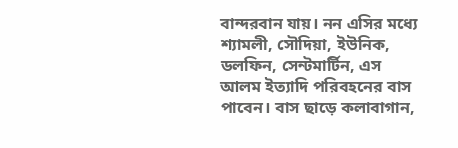বান্দরবান যায়। নন এসির মধ্যে শ্যামলী, সৌদিয়া, ইউনিক, ডলফিন, সেন্টমার্টিন, এস আলম ইত্যাদি পরিবহনের বাস পাবেন। বাস ছাড়ে কলাবাগান,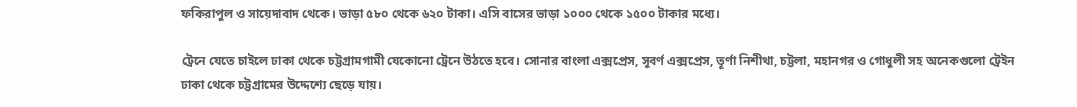ফকিরাপুল ও সায়েদাবাদ থেকে। ভাড়া ৫৮০ থেকে ৬২০ টাকা। এসি বাসের ভাড়া ১০০০ থেকে ১৫০০ টাকার মধ্যে।

ট্রেনে যেতে চাইলে ঢাকা থেকে চট্টগ্রামগামী যেকোনো ট্রেনে উঠতে হবে। সোনার বাংলা এক্সপ্রেস, সূবর্ণ এক্সপ্রেস, তূর্ণা নিশীথা, চট্টলা, মহানগর ও গোধুলী সহ অনেকগুলো ট্রেইন ঢাকা থেকে চট্টগ্রামের উদ্দেশ্যে ছেড়ে যায়।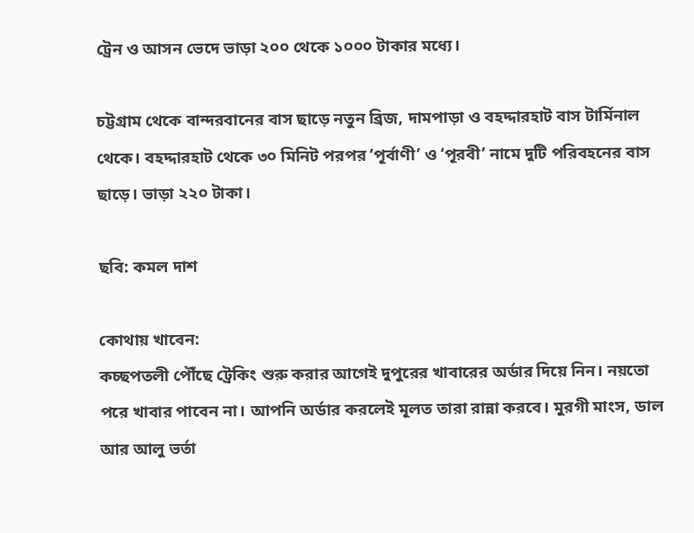ট্রেন ও আসন ভেদে ভাড়া ২০০ থেকে ১০০০ টাকার মধ্যে।

চট্টগ্রাম থেকে বান্দরবানের বাস ছাড়ে নতুন ব্রিজ, দামপাড়া ও বহদ্দারহাট বাস টার্মিনাল থেকে। বহদ্দারহাট থেকে ৩০ মিনিট পরপর ‘পূর্বাণী’ ও ‘পূরবী’ নামে দুটি পরিবহনের বাস ছাড়ে। ভাড়া ২২০ টাকা।

ছবি: কমল দাশ

কোথায় খাবেন:
কচ্ছপতলী পৌঁছে ট্রেকিং শুরু করার আগেই দুপুরের খাবারের অর্ডার দিয়ে নিন। নয়তো পরে খাবার পাবেন না। আপনি অর্ডার করলেই মূলত তারা রান্না করবে। মুরগী মাংস, ডাল আর আলু ভর্তা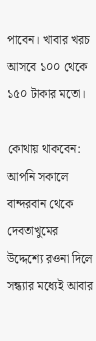পাবেন। খাবার খরচ আসবে ১০০ থেকে ১৫০ টাকার মতো।

কোথায় থাকবেন:
আপনি সকালে বান্দরবান থেকে দেবতাখুমের উদ্দেশ্যে রওনা দিলে সন্ধ্যার মধ্যেই আবার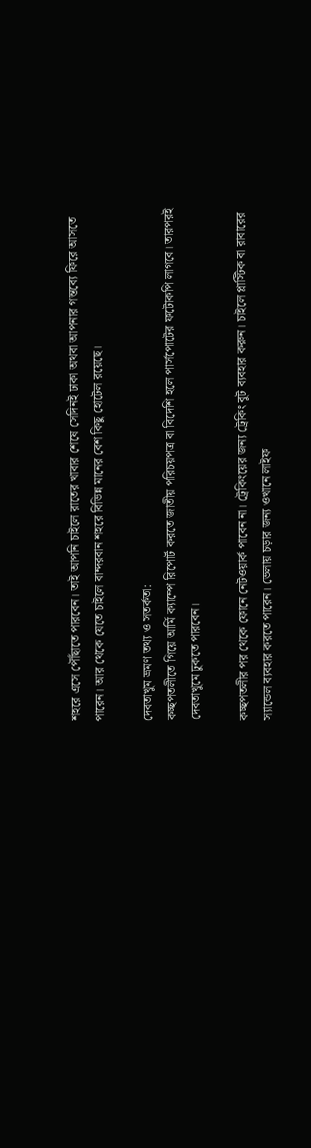শহরে এসে পৌঁছাতে পারবেন। তাই আপনি চাইলে রাতের খাবার শেষে সেদিনই ঢাকা অথবা আপনার গন্তব্যে ফিরে আসতে পারেন। আর থেকে যেতে চাইলে বান্দরবান শহরে বিভিন্ন মানের বেশ কিছু হোটেল রয়েছে।

দেবতাখুম ভ্রমণ তথ্য ও সতর্কতা:
কচ্ছপতলীতে গিয়ে আর্মি ক্যাম্পে রিপোর্ট করতে জাতীয় পরিচয়পত্র বা বিদেশি হলে পার্সপোটের ফটোকপি লাগবে। তারপরই দেবতাখুমে ঢুকতে পারবেন।

কচ্ছপতলীর পর থেকে ফোনে নেটওয়ার্ক পাবেন না। ট্রেকিংয়ের জন্য ট্রেকিং বুট ব্যবহার করুন। চাইলে প্লাস্টিক বা রাবারের স্যান্ডেল ব্যবহার করতে পারেন। ভেলায় চড়ার জন্য ওখানে লাইফ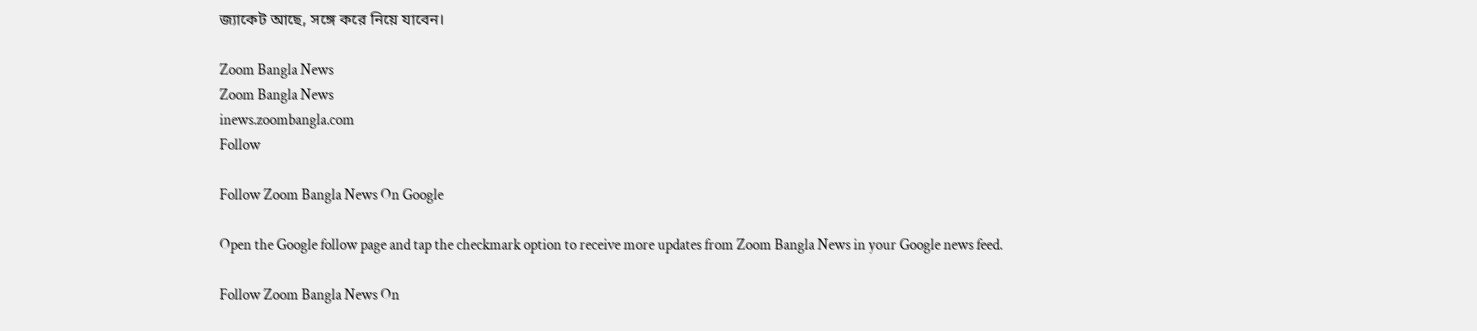জ্যাকেট আছে, সঙ্গে করে নিয়ে যাবেন।

Zoom Bangla News
Zoom Bangla News
inews.zoombangla.com
Follow

Follow Zoom Bangla News On Google

Open the Google follow page and tap the checkmark option to receive more updates from Zoom Bangla News in your Google news feed.

Follow Zoom Bangla News On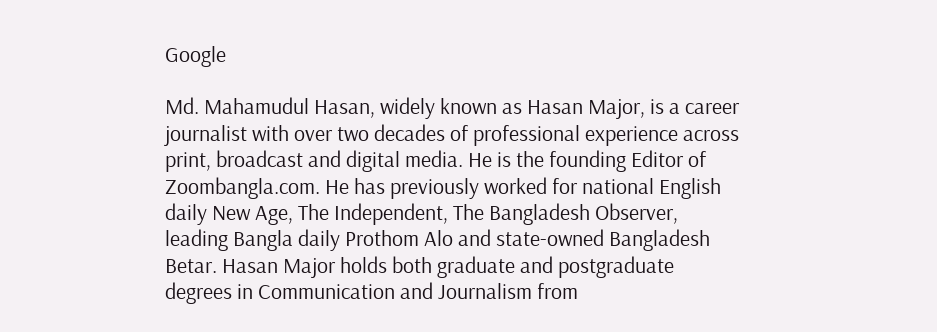Google

Md. Mahamudul Hasan, widely known as Hasan Major, is a career journalist with over two decades of professional experience across print, broadcast and digital media. He is the founding Editor of Zoombangla.com. He has previously worked for national English daily New Age, The Independent, The Bangladesh Observer, leading Bangla daily Prothom Alo and state-owned Bangladesh Betar. Hasan Major holds both graduate and postgraduate degrees in Communication and Journalism from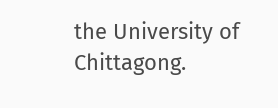the University of Chittagong.